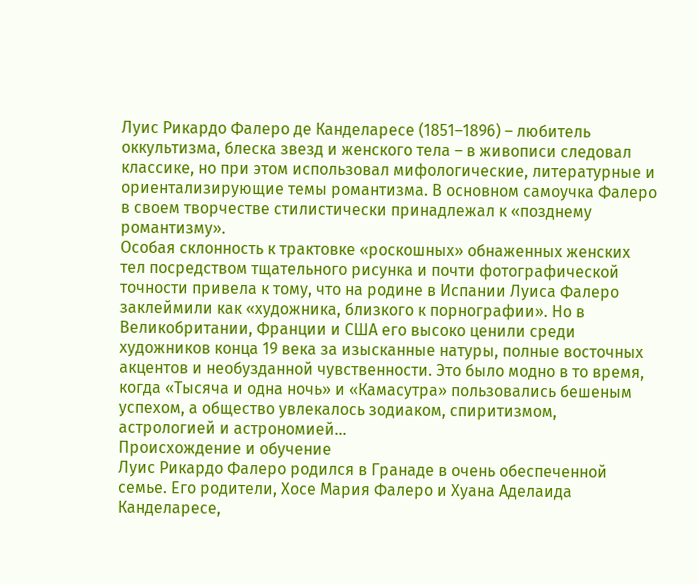Луис Рикардо Фалеро де Канделаресе (1851–1896) – любитель оккультизма, блеска звезд и женского тела – в живописи следовал классике, но при этом использовал мифологические, литературные и ориентализирующие темы романтизма. В основном самоучка Фалеро в своем творчестве стилистически принадлежал к «позднему романтизму».
Особая склонность к трактовке «роскошных» обнаженных женских тел посредством тщательного рисунка и почти фотографической точности привела к тому, что на родине в Испании Луиса Фалеро заклеймили как «художника, близкого к порнографии». Но в Великобритании, Франции и США его высоко ценили среди художников конца 19 века за изысканные натуры, полные восточных акцентов и необузданной чувственности. Это было модно в то время, когда «Тысяча и одна ночь» и «Камасутра» пользовались бешеным успехом, а общество увлекалось зодиаком, спиритизмом, астрологией и астрономией...
Происхождение и обучение
Луис Рикардо Фалеро родился в Гранаде в очень обеспеченной семье. Его родители, Хосе Мария Фалеро и Хуана Аделаида Канделаресе,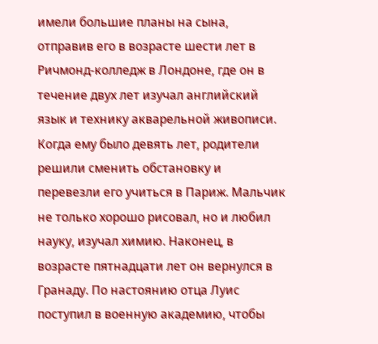имели большие планы на сына, отправив его в возрасте шести лет в Ричмонд-колледж в Лондоне, где он в течение двух лет изучал английский язык и технику акварельной живописи. Когда ему было девять лет, родители решили сменить обстановку и перевезли его учиться в Париж. Мальчик не только хорошо рисовал, но и любил науку, изучал химию. Наконец, в возрасте пятнадцати лет он вернулся в Гранаду. По настоянию отца Луис поступил в военную академию, чтобы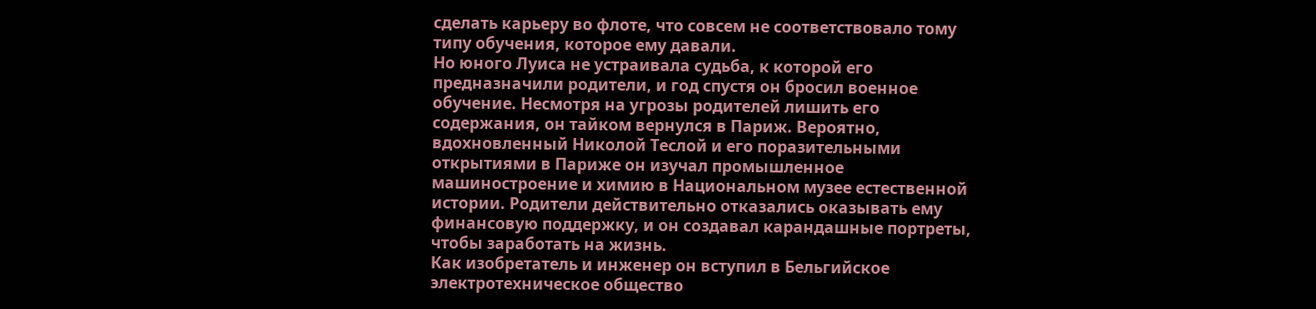сделать карьеру во флоте, что совсем не соответствовало тому типу обучения, которое ему давали.
Но юного Луиса не устраивала судьба, к которой его предназначили родители, и год спустя он бросил военное обучение. Несмотря на угрозы родителей лишить его содержания, он тайком вернулся в Париж. Вероятно, вдохновленный Николой Теслой и его поразительными открытиями в Париже он изучал промышленное машиностроение и химию в Национальном музее естественной истории. Родители действительно отказались оказывать ему финансовую поддержку, и он создавал карандашные портреты, чтобы заработать на жизнь.
Как изобретатель и инженер он вступил в Бельгийское электротехническое общество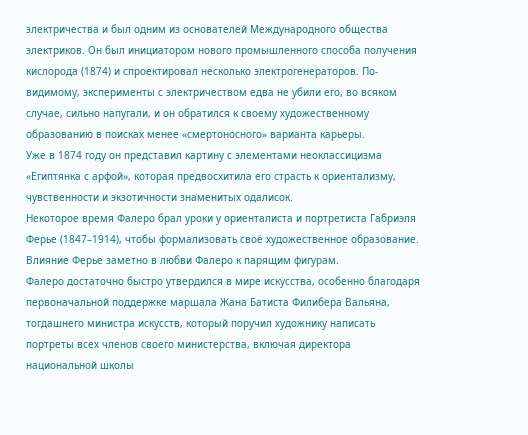электричества и был одним из основателей Международного общества электриков. Он был инициатором нового промышленного способа получения кислорода (1874) и спроектировал несколько электрогенераторов. По-видимому, эксперименты с электричеством едва не убили его, во всяком случае, сильно напугали, и он обратился к своему художественному образованию в поисках менее «смертоносного» варианта карьеры.
Уже в 1874 году он представил картину с элементами неоклассицизма «Египтянка с арфой», которая предвосхитила его страсть к ориентализму, чувственности и экзотичности знаменитых одалисок.
Некоторое время Фалеро брал уроки у ориенталиста и портретиста Габриэля Ферье (1847–1914), чтобы формализовать своё художественное образование. Влияние Ферье заметно в любви Фалеро к парящим фигурам.
Фалеро достаточно быстро утвердился в мире искусства, особенно благодаря первоначальной поддержке маршала Жана Батиста Филибера Вальяна, тогдашнего министра искусств, который поручил художнику написать портреты всех членов своего министерства, включая директора национальной школы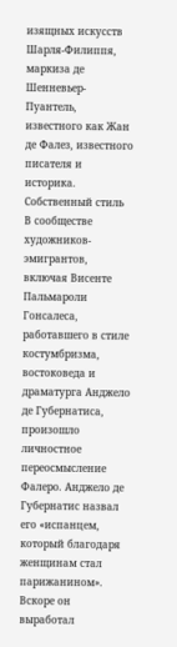изящных искусств Шарля-Филиппя, маркиза де Шенневьер-Пуантель, известного как Жан де Фалез, известного писателя и историка.
Собственный стиль
В сообществе художников-эмигрантов, включая Висенте Пальмароли Гонсалеса, работавшего в стиле костумбризма, востоковеда и драматурга Анджело де Губернатиса, произошло личностное переосмысление Фалеро. Анджело де Губернатис назвал его «испанцем, который благодаря женщинам стал парижанином».
Вскоре он выработал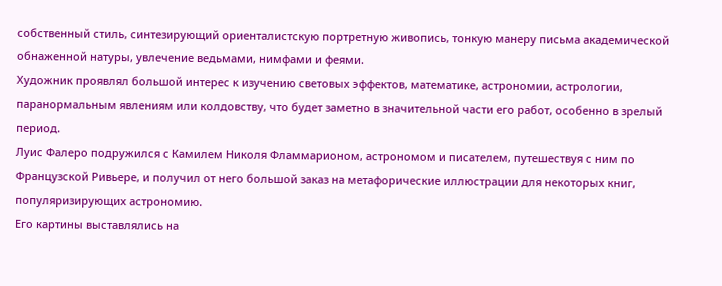собственный стиль, синтезирующий ориенталистскую портретную живопись, тонкую манеру письма академической обнаженной натуры, увлечение ведьмами, нимфами и феями.
Художник проявлял большой интерес к изучению световых эффектов, математике, астрономии, астрологии, паранормальным явлениям или колдовству, что будет заметно в значительной части его работ, особенно в зрелый период.
Луис Фалеро подружился с Камилем Николя Фламмарионом, астрономом и писателем, путешествуя с ним по Французской Ривьере, и получил от него большой заказ на метафорические иллюстрации для некоторых книг, популяризирующих астрономию.
Его картины выставлялись на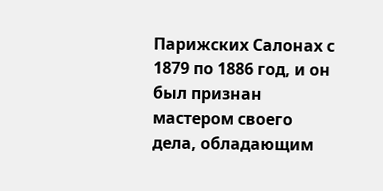Парижских Салонах с 1879 по 1886 год, и он был признан мастером своего дела, обладающим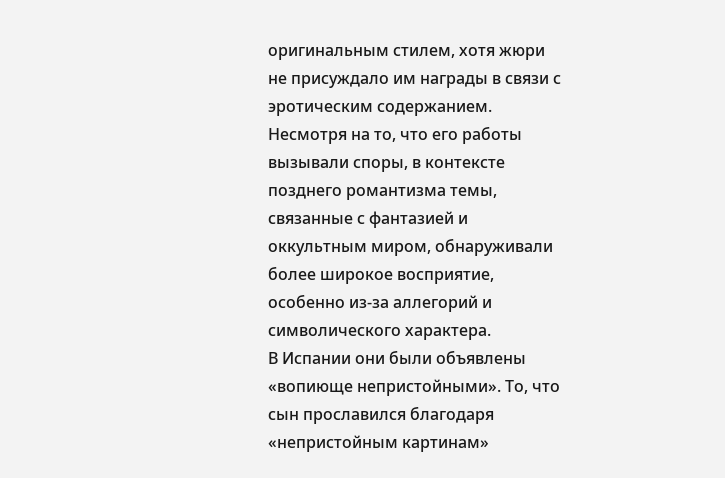оригинальным стилем, хотя жюри не присуждало им награды в связи с эротическим содержанием. Несмотря на то, что его работы вызывали споры, в контексте позднего романтизма темы, связанные с фантазией и оккультным миром, обнаруживали более широкое восприятие, особенно из-за аллегорий и символического характера.
В Испании они были объявлены «вопиюще непристойными». То, что сын прославился благодаря «непристойным картинам»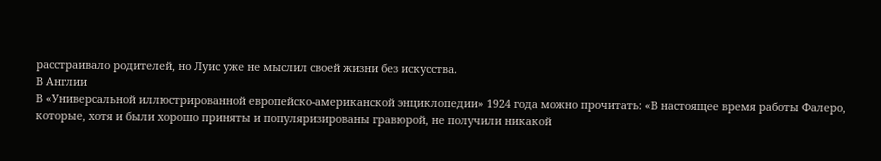расстраивало родителей, но Луис уже не мыслил своей жизни без искусства.
В Англии
В «Универсальной иллюстрированной европейско-американской энциклопедии» 1924 года можно прочитать: «В настоящее время работы Фалеро, которые, хотя и были хорошо приняты и популяризированы гравюрой, не получили никакой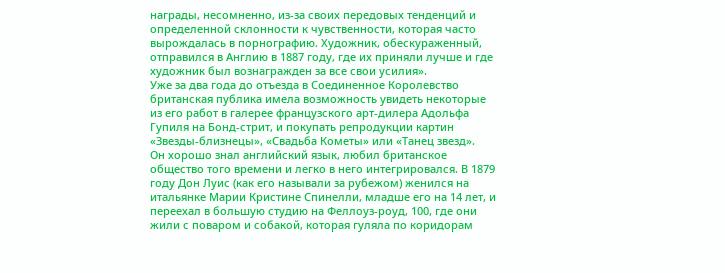награды, несомненно, из-за своих передовых тенденций и определенной склонности к чувственности, которая часто вырождалась в порнографию. Художник, обескураженный, отправился в Англию в 1887 году, где их приняли лучше и где художник был вознагражден за все свои усилия».
Уже за два года до отъезда в Соединенное Королевство британская публика имела возможность увидеть некоторые из его работ в галерее французского арт-дилера Адольфа Гупиля на Бонд-стрит, и покупать репродукции картин «Звезды-близнецы», «Свадьба Кометы» или «Танец звезд».
Он хорошо знал английский язык, любил британское общество того времени и легко в него интегрировался. В 1879 году Дон Луис (как его называли за рубежом) женился на итальянке Марии Кристине Спинелли, младше его на 14 лет, и переехал в большую студию на Феллоуз-роуд, 100, где они жили с поваром и собакой, которая гуляла по коридорам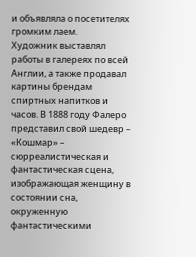и объявляла о посетителях громким лаем.
Художник выставлял работы в галереях по всей Англии, а также продавал картины брендам спиртных напитков и часов. В 1888 году Фалеро представил свой шедевр – «Кошмар» – сюрреалистическая и фантастическая сцена, изображающая женщину в состоянии сна, окруженную фантастическими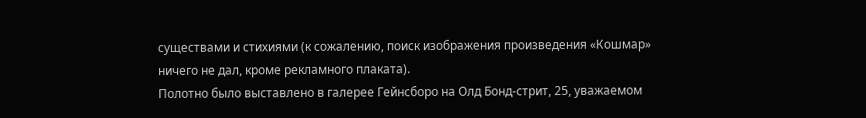существами и стихиями (к сожалению, поиск изображения произведения «Кошмар» ничего не дал, кроме рекламного плаката).
Полотно было выставлено в галерее Гейнсборо на Олд Бонд-стрит, 25, уважаемом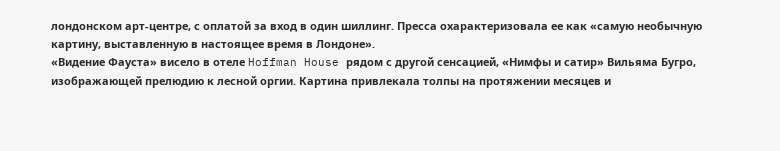лондонском арт-центре, с оплатой за вход в один шиллинг. Пресса охарактеризовала ее как «самую необычную картину, выставленную в настоящее время в Лондоне».
«Видение Фауста» висело в отеле Hoffman House рядом с другой сенсацией, «Нимфы и сатир» Вильяма Бугро, изображающей прелюдию к лесной оргии. Картина привлекала толпы на протяжении месяцев и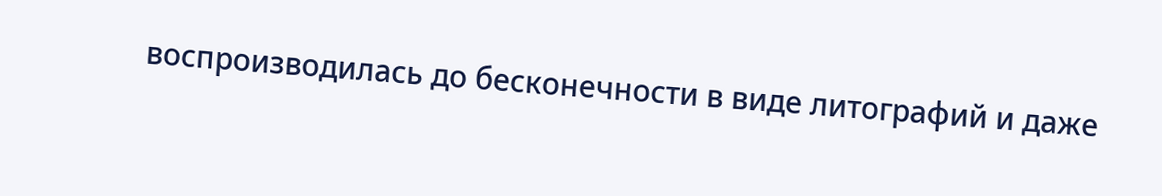воспроизводилась до бесконечности в виде литографий и даже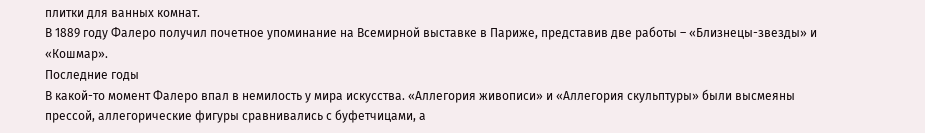плитки для ванных комнат.
В 1889 году Фалеро получил почетное упоминание на Всемирной выставке в Париже, представив две работы – «Близнецы-звезды» и «Кошмар».
Последние годы
В какой-то момент Фалеро впал в немилость у мира искусства. «Аллегория живописи» и «Аллегория скульптуры» были высмеяны прессой, аллегорические фигуры сравнивались с буфетчицами, а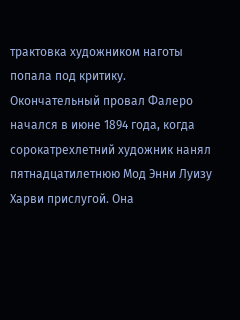трактовка художником наготы попала под критику.
Окончательный провал Фалеро начался в июне 1894 года, когда сорокатрехлетний художник нанял пятнадцатилетнюю Мод Энни Луизу Харви прислугой. Она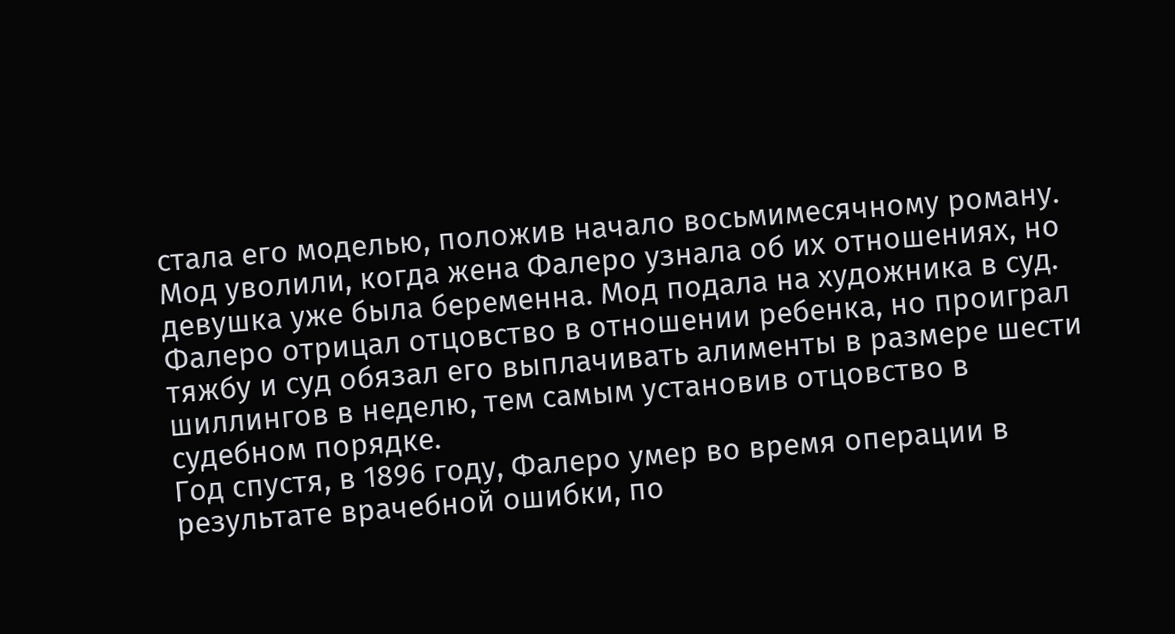стала его моделью, положив начало восьмимесячному роману. Мод уволили, когда жена Фалеро узнала об их отношениях, но девушка уже была беременна. Мод подала на художника в суд. Фалеро отрицал отцовство в отношении ребенка, но проиграл тяжбу и суд обязал его выплачивать алименты в размере шести шиллингов в неделю, тем самым установив отцовство в судебном порядке.
Год спустя, в 1896 году, Фалеро умер во время операции в результате врачебной ошибки, по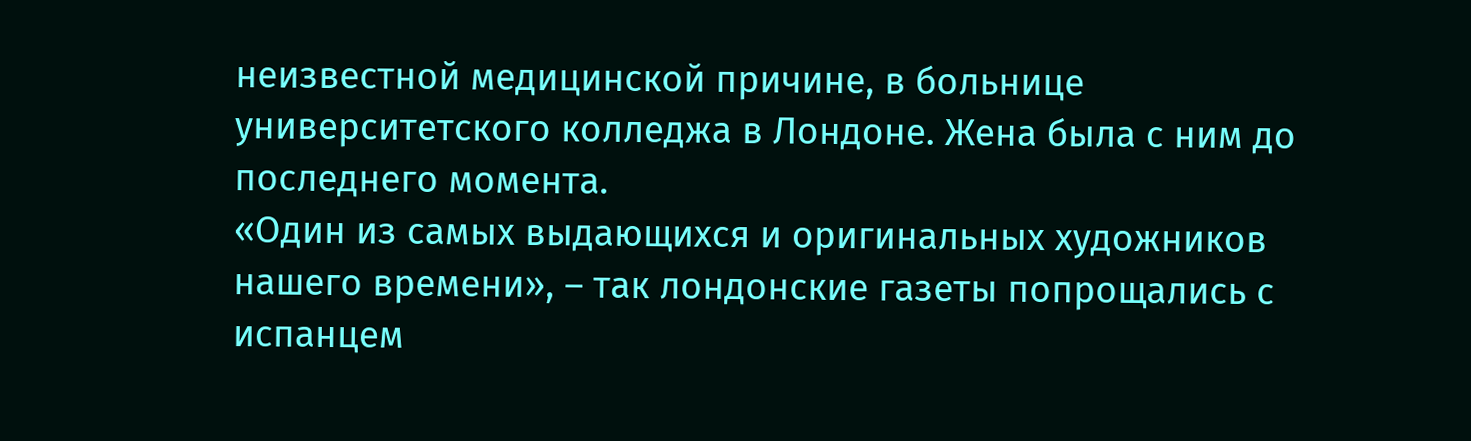неизвестной медицинской причине, в больнице университетского колледжа в Лондоне. Жена была с ним до последнего момента.
«Один из самых выдающихся и оригинальных художников нашего времени», – так лондонские газеты попрощались с испанцем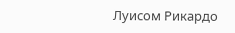Луисом Рикардо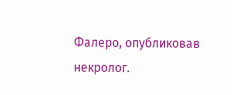Фалеро, опубликовав некролог.